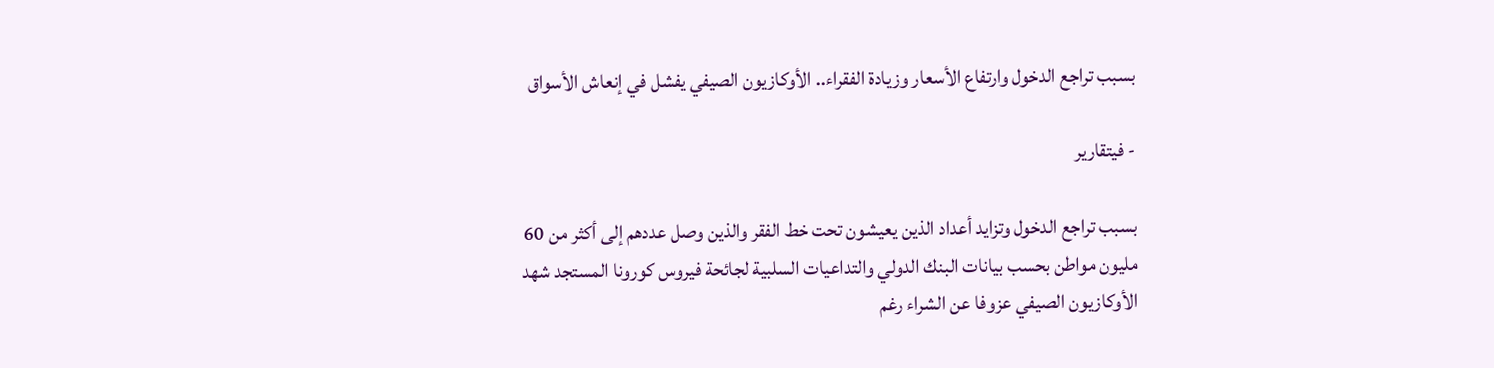بسبب تراجع الدخول وارتفاع الأسعار وزيادة الفقراء.. الأوكازيون الصيفي يفشل في إنعاش الأسواق

- فيتقارير

بسبب تراجع الدخول وتزايد أعداد الذين يعيشون تحت خط الفقر والذين وصل عددهم إلى أكثر من 60 مليون مواطن بحسب بيانات البنك الدولي والتداعيات السلبية لجائحة فيروس كورونا المستجد شهد الأوكازيون الصيفي عزوفا عن الشراء رغم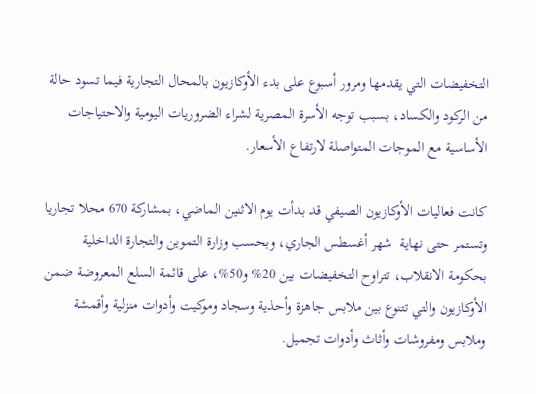التخفيضات التي يقدمها ومرور أسبوع على بدء الأوكازيون بالمحال التجارية فيما تسود حالة من الركود والكساد، بسبب توجه الأسرة المصرية لشراء الضروريات اليومية والاحتياجات الأساسية مع الموجات المتواصلة لارتفاع الأسعار.

كانت فعاليات الأوكازيون الصيفي قد بدأت يوم الاثنين الماضي، بمشاركة 670 محلا تجاريا وتستمر حتى نهاية  شهر أغسطس الجاري، وبحسب وزارة التموين والتجارة الداخلية بحكومة الانقلاب، تتراوح التخفيضات بين 20% و50%، على قائمة السلع المعروضة ضمن الأوكازيون والتي تتنوع بين ملابس جاهزة وأحذية وسجاد وموكيت وأدوات منزلية وأقمشة وملابس ومفروشات وأثاث وأدوات تجميل.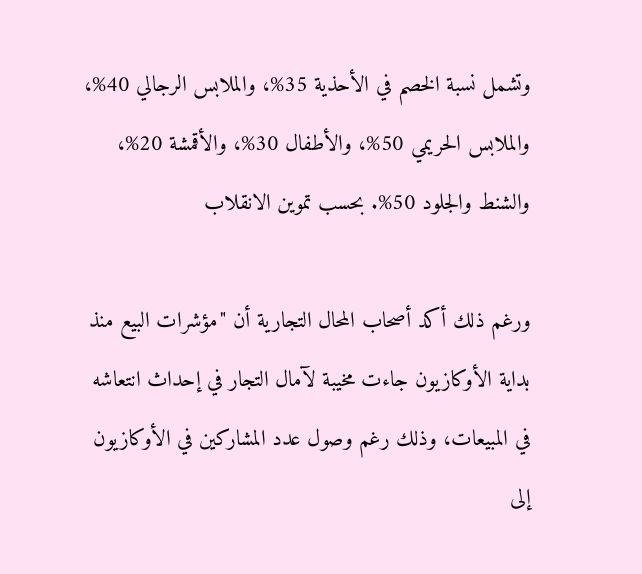وتشمل نسبة الخصم في الأحذية 35%، والملابس الرجالي 40%، والملابس الحريمي 50%، والأطفال 30%، والأقمشة 20%، والشنط والجلود 50%. بحسب تموين الانقلاب

ورغم ذلك أكد أصحاب المحال التجارية أن "مؤشرات البيع منذ بداية الأوكازيون جاءت مخيبة لآمال التجار في إحداث انتعاشه في المبيعات، وذلك رغم وصول عدد المشاركين في الأوكازيون إلى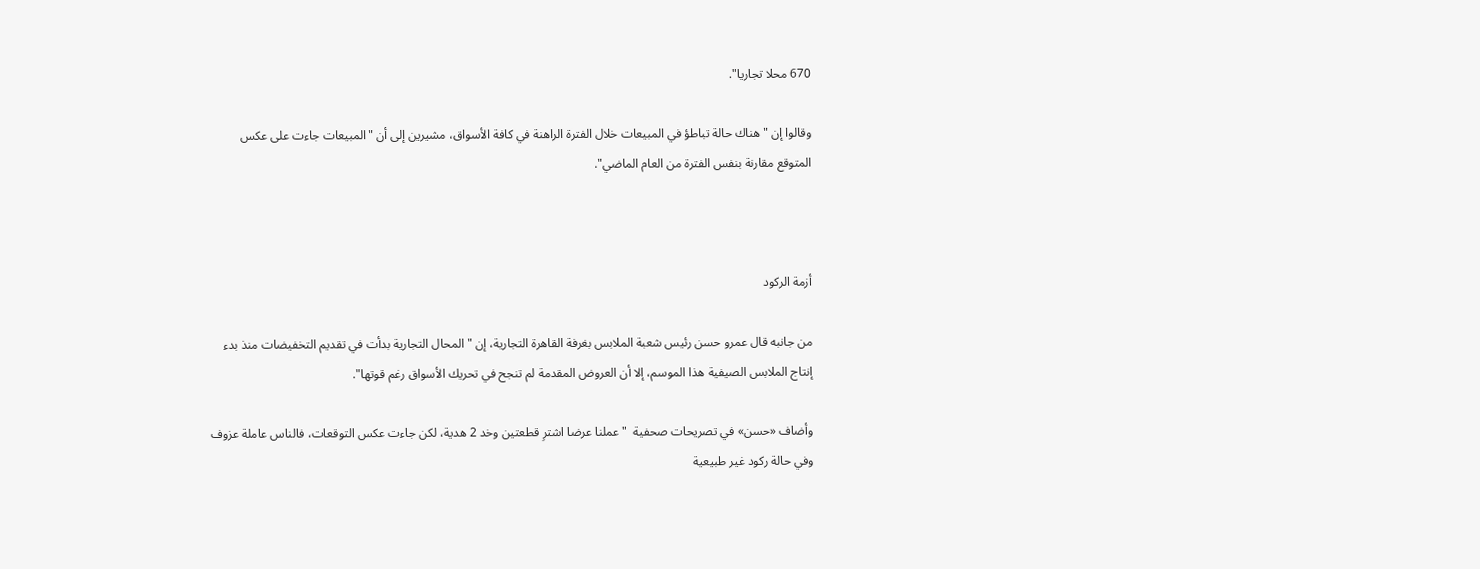670 محلا تجاريا".

وقالوا إن "هناك حالة تباطؤ في المبيعات خلال الفترة الراهنة في كافة الأسواق، مشيرين إلى أن "المبيعات جاءت على عكس المتوقع مقارنة بنفس الفترة من العام الماضي".



أزمة الركود

من جانبه قال عمرو حسن رئيس شعبة الملابس بغرفة القاهرة التجارية، إن "المحال التجارية بدأت في تقديم التخفيضات منذ بدء إنتاج الملابس الصيفية هذا الموسم، إلا أن العروض المقدمة لم تنجح في تحريك الأسواق رغم قوتها".

وأضاف «حسن» في تصريحات صحفية  "عملنا عرضا اشترِ قطعتين وخد 2 هدية، لكن جاءت عكس التوقعات، فالناس عاملة عزوف وفي حالة ركود غير طبيعية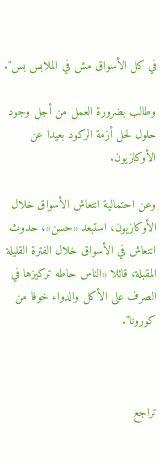في كل الأسواق مش في الملابس بس".

وطالب بضرورة العمل من أجل وجود حلول لحل أزمة الركود بعيدا عن الأوكازيون.

وعن احتمالية انتعاش الأسواق خلال الأوكازيون، استبعد «حسن»، حدوث انتعاش في الأسواق خلال الفترة القليلة المقبلة، قائلا «الناس حاطه تركيزها في الصرف على الأكل والدواء خوفا من كورونا".



تراجع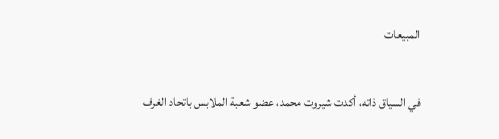المبيعات

في السياق ذاته، أكدت شيروت محمد، عضو شعبة الملابس باتحاد الغرف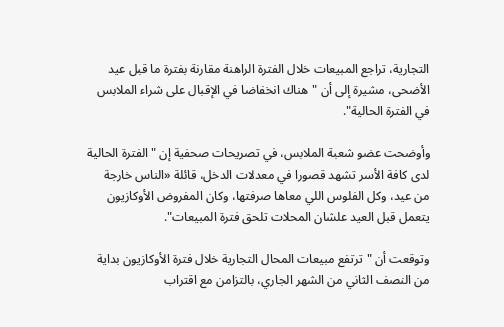التجارية، تراجع المبيعات خلال الفترة الراهنة مقارنة بفترة ما قبل عيد الأضحى، مشيرة إلى أن "هناك انخفاضا في الإقبال على شراء الملابس في الفترة الحالية".

وأوضحت عضو شعبة الملابس، في تصريحات صحفية إن "الفترة الحالية لدى كافة الأسر تشهد قصورا في معدلات الدخل، قائلة «الناس خارجة من عيد، وكل الفلوس اللي معاها صرفتها، وكان المفروض الأوكازيون يتعمل قبل العيد علشان المحلات تلحق فترة المبيعات".

وتوقعت أن "ترتفع مبيعات المحال التجارية خلال فترة الأوكازيون بداية من النصف الثاني من الشهر الجاري، بالتزامن مع اقتراب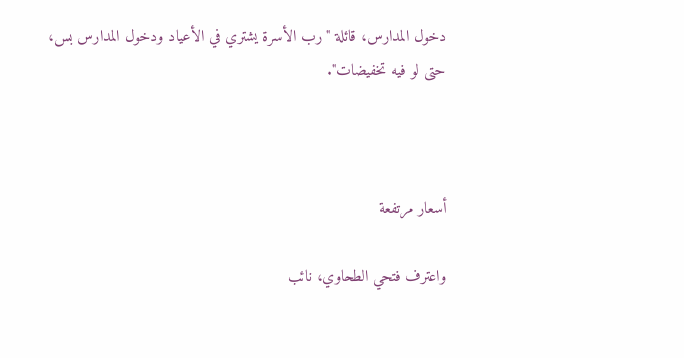دخول المدارس، قائلة "رب الأسرة يشتري في الأعياد ودخول المدارس بس، حتى لو فيه تخفيضات".



أسعار مرتفعة

واعترف فتحي الطحاوي، نائب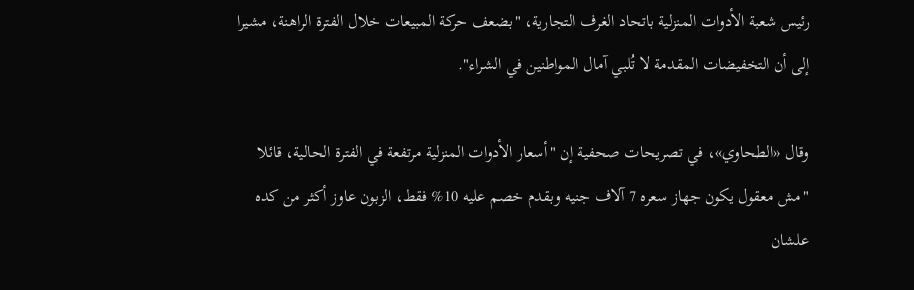رئيس شعبة الأدوات المنزلية باتحاد الغرف التجارية، "بضعف حركة المبيعات خلال الفترة الراهنة، مشيرا إلى أن التخفيضات المقدمة لا تُلبي آمال المواطنين في الشراء".

وقال «الطحاوي»، في تصريحات صحفية إن "أسعار الأدوات المنزلية مرتفعة في الفترة الحالية، قائلا "مش معقول يكون جهاز سعره 7 آلاف جنيه وبقدم خصم عليه 10% فقط، الزبون عاوز أكثر من كده علشان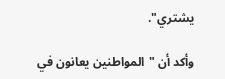يشتري".

وأكد أن "المواطنين يعانون في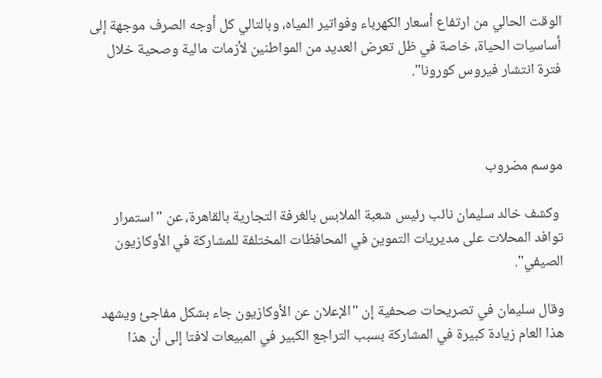الوقت الحالي من ارتفاع أسعار الكهرباء وفواتير المياه، وبالتالي كل أوجه الصرف موجهة إلى أساسيات الحياة، خاصة في ظل تعرض العديد من المواطنين لأزمات مالية وصحية خلال فترة انتشار فيروس كورونا".



موسم مضروب

 وكشف خالد سليمان نائب رئيس شعبة الملابس بالغرفة التجارية بالقاهرة، عن "استمرار توافد المحلات على مديريات التموين في المحافظات المختلفة للمشاركة في الأوكازيون الصيفي".

وقال سليمان في تصريحات صحفية إن "الإعلان عن الأوكازيون جاء بشكل مفاجئ ويشهد هذا العام زيادة كبيرة في المشاركة بسبب التراجع الكبير في المبيعات لافتا إلى أن هذا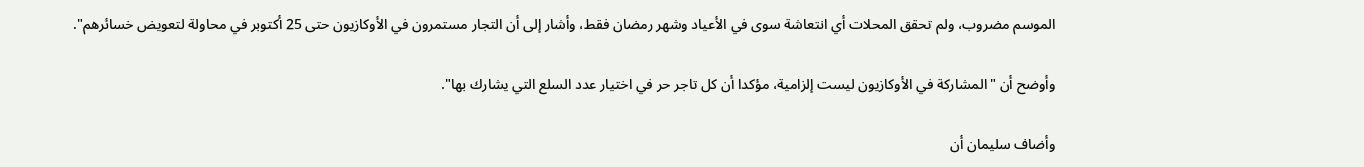الموسم مضروب، ولم تحقق المحلات أي انتعاشة سوى في الأعياد وشهر رمضان فقط، وأشار إلى أن التجار مستمرون في الأوكازيون حتى 25 أكتوبر في محاولة لتعويض خسائرهم".

وأوضح أن "المشاركة في الأوكازيون ليست إلزامية، مؤكدا أن كل تاجر حر في اختيار عدد السلع التي يشارك بها".

وأضاف سليمان أن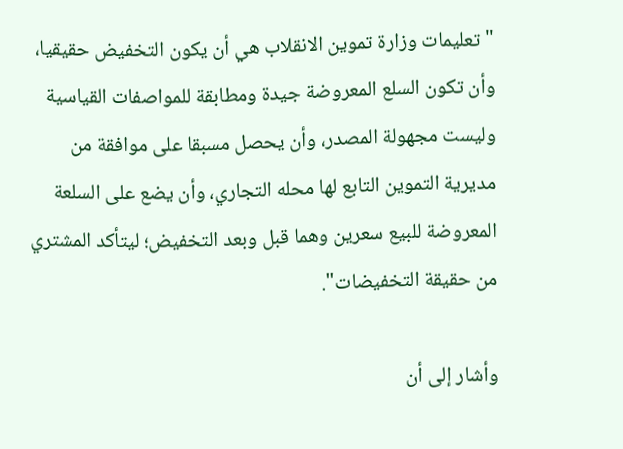"تعليمات وزارة تموين الانقلاب هي أن يكون التخفيض حقيقيا، وأن تكون السلع المعروضة جيدة ومطابقة للمواصفات القياسية وليست مجهولة المصدر، وأن يحصل مسبقا على موافقة من مديرية التموين التابع لها محله التجاري، وأن يضع على السلعة المعروضة للبيع سعرين وهما قبل وبعد التخفيض؛ ليتأكد المشتري من حقيقة التخفيضات".

وأشار إلى أن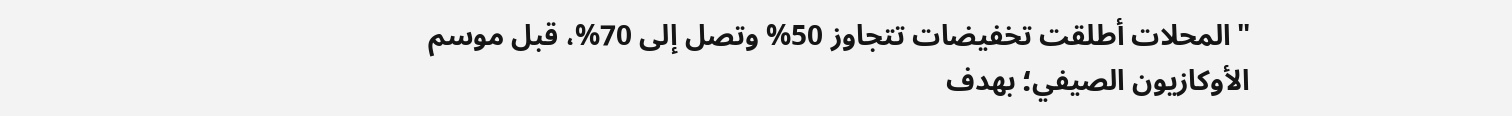"المحلات أطلقت تخفيضات تتجاوز 50% وتصل إلى 70%، قبل موسم الأوكازيون الصيفي؛ بهدف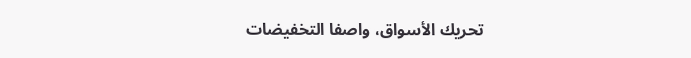تحريك الأسواق، واصفا التخفيضات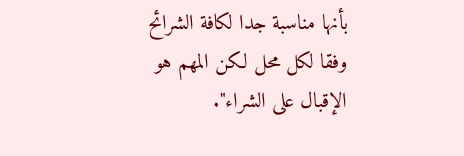بأنها مناسبة جدا لكافة الشرائح  وفقا لكل محل لكن المهم هو الإقبال على الشراء".